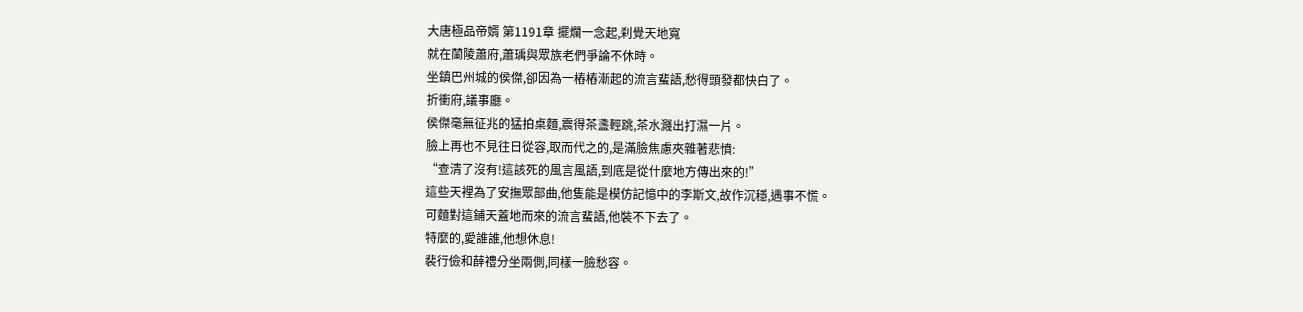大唐極品帝婿 第1191章 擺爛一念起,刹覺天地寬
就在蘭陵蕭府,蕭瑀與眾族老們爭論不休時。
坐鎮巴州城的侯傑,卻因為一樁樁漸起的流言蜚語,愁得頭發都快白了。
折衝府,議事廳。
侯傑毫無征兆的猛拍桌麵,震得茶盞輕跳,茶水濺出打濕一片。
臉上再也不見往日從容,取而代之的,是滿臉焦慮夾雜著悲憤:
“查清了沒有!這該死的風言風語,到底是從什麼地方傳出來的!”
這些天裡為了安撫眾部曲,他隻能是模仿記憶中的李斯文,故作沉穩,遇事不慌。
可麵對這鋪天蓋地而來的流言蜚語,他裝不下去了。
特麼的,愛誰誰,他想休息!
裴行儉和薛禮分坐兩側,同樣一臉愁容。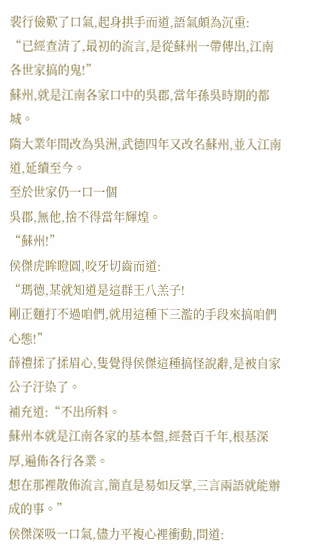裴行儉歎了口氣,起身拱手而道,語氣頗為沉重:
“已經查清了,最初的流言,是從蘇州一帶傳出,江南各世家搞的鬼!”
蘇州,就是江南各家口中的吳郡,當年孫吳時期的都城。
隋大業年間改為吳洲,武德四年又改名蘇州,並入江南道,延續至今。
至於世家仍一口一個
吳郡,無他,捨不得當年輝煌。
“蘇州!”
侯傑虎眸瞪圓,咬牙切齒而道:
“瑪德,某就知道是這群王八羔子!
剛正麵打不過咱們,就用這種下三濫的手段來搞咱們心態!”
薛禮揉了揉眉心,隻覺得侯傑這種搞怪說辭,是被自家公子汙染了。
補充道:“不出所料。
蘇州本就是江南各家的基本盤,經營百千年,根基深厚,遍佈各行各業。
想在那裡散佈流言,簡直是易如反掌,三言兩語就能辦成的事。”
侯傑深吸一口氣,儘力平複心裡衝動,問道: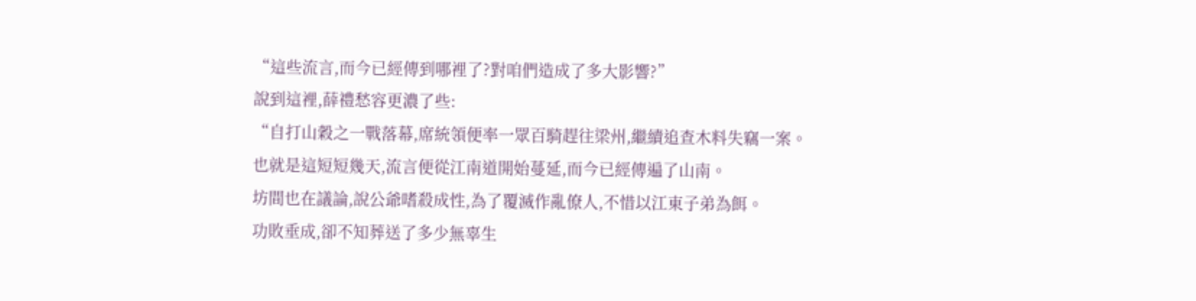“這些流言,而今已經傳到哪裡了?對咱們造成了多大影響?”
說到這裡,薛禮愁容更濃了些:
“自打山穀之一戰落幕,席統領便率一眾百騎趕往梁州,繼續追查木料失竊一案。
也就是這短短幾天,流言便從江南道開始蔓延,而今已經傳遍了山南。
坊間也在議論,說公爺嗜殺成性,為了覆滅作亂僚人,不惜以江東子弟為餌。
功敗垂成,卻不知葬送了多少無辜生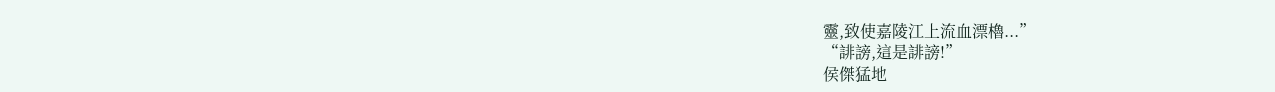靈,致使嘉陵江上流血漂櫓...”
“誹謗,這是誹謗!”
侯傑猛地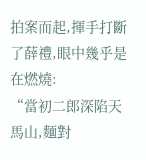拍案而起,揮手打斷了薛禮,眼中幾乎是在燃燒:
“當初二郎深陷天馬山,麵對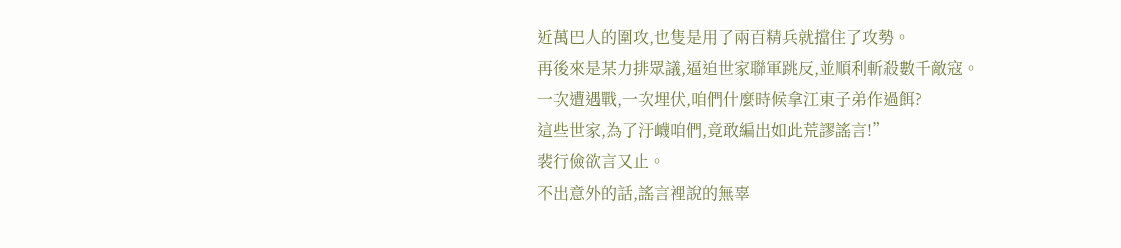近萬巴人的圍攻,也隻是用了兩百精兵就擋住了攻勢。
再後來是某力排眾議,逼迫世家聯軍跳反,並順利斬殺數千敵寇。
一次遭遇戰,一次埋伏,咱們什麼時候拿江東子弟作過餌?
這些世家,為了汙衊咱們,竟敢編出如此荒謬謠言!”
裴行儉欲言又止。
不出意外的話,謠言裡說的無辜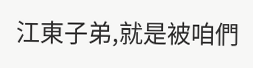江東子弟,就是被咱們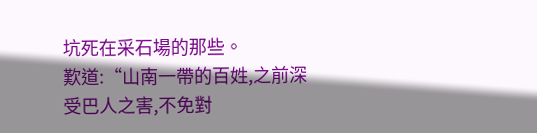坑死在采石場的那些。
歎道:“山南一帶的百姓,之前深受巴人之害,不免對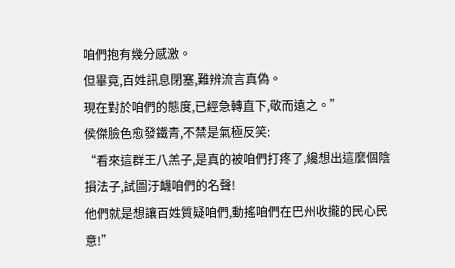咱們抱有幾分感激。
但畢竟,百姓訊息閉塞,難辨流言真偽。
現在對於咱們的態度,已經急轉直下,敬而遠之。”
侯傑臉色愈發鐵青,不禁是氣極反笑:
“看來這群王八羔子,是真的被咱們打疼了,纔想出這麼個陰損法子,試圖汙衊咱們的名聲!
他們就是想讓百姓質疑咱們,動搖咱們在巴州收攏的民心民意!”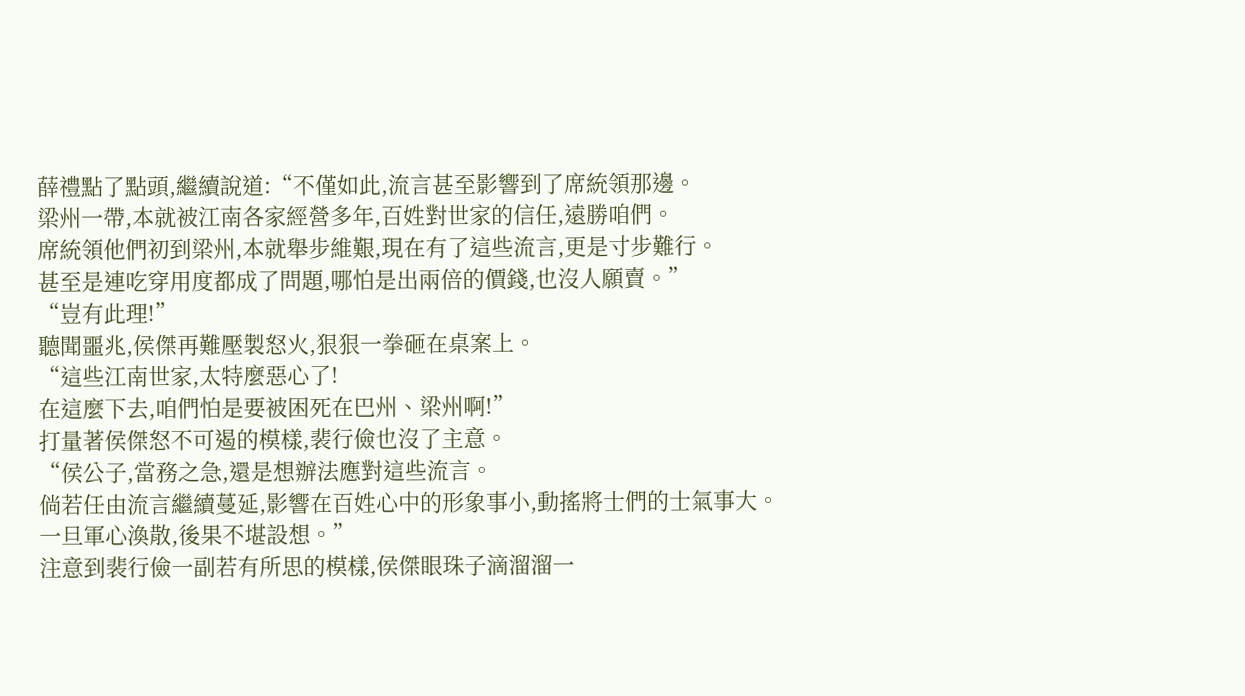薛禮點了點頭,繼續說道:“不僅如此,流言甚至影響到了席統領那邊。
梁州一帶,本就被江南各家經營多年,百姓對世家的信任,遠勝咱們。
席統領他們初到梁州,本就舉步維艱,現在有了這些流言,更是寸步難行。
甚至是連吃穿用度都成了問題,哪怕是出兩倍的價錢,也沒人願賣。”
“豈有此理!”
聽聞噩兆,侯傑再難壓製怒火,狠狠一拳砸在桌案上。
“這些江南世家,太特麼惡心了!
在這麼下去,咱們怕是要被困死在巴州、梁州啊!”
打量著侯傑怒不可遏的模樣,裴行儉也沒了主意。
“侯公子,當務之急,還是想辦法應對這些流言。
倘若任由流言繼續蔓延,影響在百姓心中的形象事小,動搖將士們的士氣事大。
一旦軍心渙散,後果不堪設想。”
注意到裴行儉一副若有所思的模樣,侯傑眼珠子滴溜溜一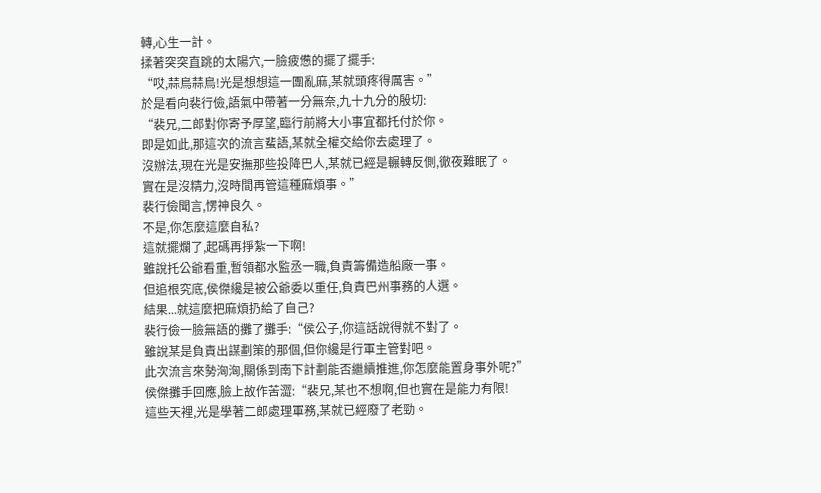轉,心生一計。
揉著突突直跳的太陽穴,一臉疲憊的擺了擺手:
“哎,蒜鳥蒜鳥!光是想想這一團亂麻,某就頭疼得厲害。”
於是看向裴行儉,語氣中帶著一分無奈,九十九分的殷切:
“裴兄,二郎對你寄予厚望,臨行前將大小事宜都托付於你。
即是如此,那這次的流言蜚語,某就全權交給你去處理了。
沒辦法,現在光是安撫那些投降巴人,某就已經是輾轉反側,徹夜難眠了。
實在是沒精力,沒時間再管這種麻煩事。”
裴行儉聞言,愣神良久。
不是,你怎麼這麼自私?
這就擺爛了,起碼再掙紮一下啊!
雖說托公爺看重,暫領都水監丞一職,負責籌備造船廠一事。
但追根究底,侯傑纔是被公爺委以重任,負責巴州事務的人選。
結果...就這麼把麻煩扔給了自己?
裴行儉一臉無語的攤了攤手:“侯公子,你這話說得就不對了。
雖說某是負責出謀劃策的那個,但你纔是行軍主管對吧。
此次流言來勢洶洶,關係到南下計劃能否繼續推進,你怎麼能置身事外呢?”
侯傑攤手回應,臉上故作苦澀:“裴兄,某也不想啊,但也實在是能力有限!
這些天裡,光是學著二郎處理軍務,某就已經廢了老勁。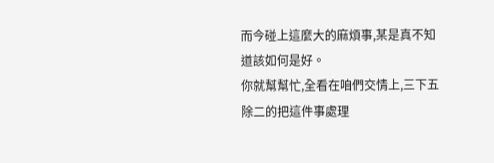而今碰上這麼大的麻煩事,某是真不知道該如何是好。
你就幫幫忙,全看在咱們交情上,三下五除二的把這件事處理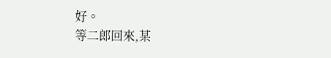好。
等二郎回來,某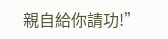親自給你請功!”